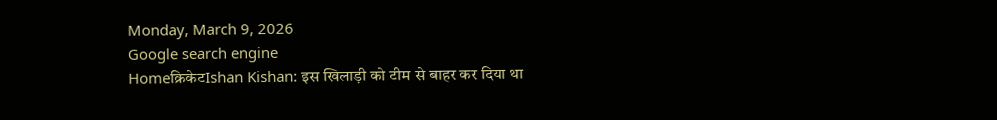Monday, March 9, 2026
Google search engine
Homeक्रिकेटIshan Kishan: इस खिलाड़ी को टीम से बाहर कर दिया था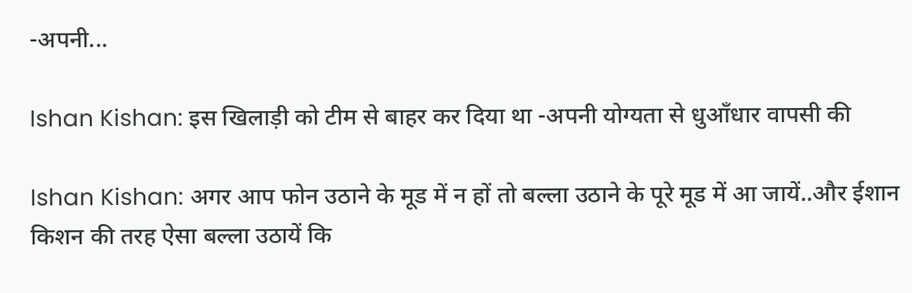-अपनी...

Ishan Kishan: इस खिलाड़ी को टीम से बाहर कर दिया था -अपनी योग्यता से धुआँधार वापसी की

Ishan Kishan: अगर आप फोन उठाने के मूड में न हों तो बल्ला उठाने के पूरे मूड में आ जायें..और ईशान किशन की तरह ऐसा बल्ला उठायें कि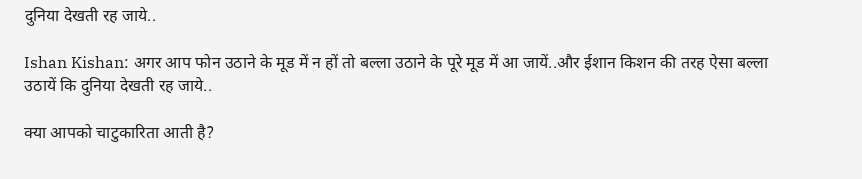दुनिया देखती रह जाये..

Ishan Kishan: अगर आप फोन उठाने के मूड में न हों तो बल्ला उठाने के पूरे मूड में आ जायें..और ईशान किशन की तरह ऐसा बल्ला उठायें कि दुनिया देखती रह जाये..

क्या आपको चाटुकारिता आती है?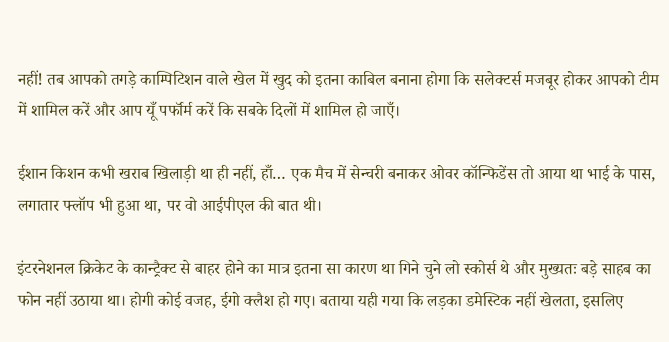नहीं! तब आपको तगड़े काम्पिटिशन वाले खेल में खुद को इतना काबिल बनाना होगा कि सलेक्टर्स मजबूर होकर आपको टीम में शामिल करें और आप यूँ पर्फॉर्म करें कि सबके दिलों में शामिल हो जाएँ।

ईशान किशन कभी खराब खिलाड़ी था ही नहीं, हाँ… एक मैच में सेन्चरी बनाकर ओवर कॉन्फिडेंस तो आया था भाई के पास, लगातार फ्लॉप भी हुआ था, पर वो आईपीएल की बात थी।

इंटरनेशनल क्रिकेट के कान्ट्रैक्ट से बाहर होने का मात्र इतना सा कारण था गिने चुने लो स्कोर्स थे और मुख्यतः बड़े साहब का फोन नहीं उठाया था। होगी कोई वजह, ईगो क्लैश हो गए। बताया यही गया कि लड़का डमेस्टिक नहीं खेलता, इसलिए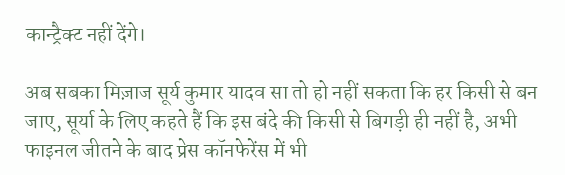कान्ट्रैक्ट नहीं देंगे।

अब सबका मिज़ाज सूर्य कुमार यादव सा तो हो नहीं सकता कि हर किसी से बन जाए, सूर्या के लिए कहते हैं कि इस बंदे की किसी से बिगड़ी ही नहीं है, अभी फाइनल जीतने के बाद प्रेस कॉनफेरेंस में भी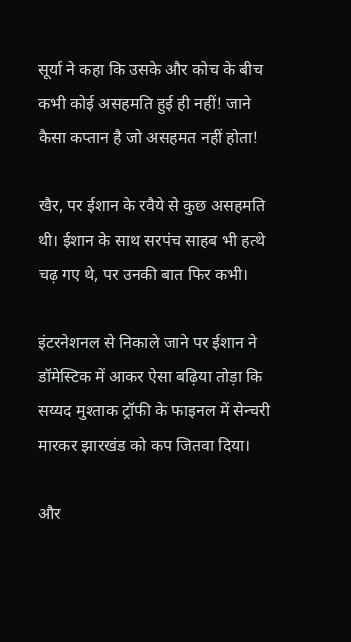सूर्या ने कहा कि उसके और कोच के बीच कभी कोई असहमति हुई ही नहीं! जाने कैसा कप्तान है जो असहमत नहीं होता!

खैर, पर ईशान के रवैये से कुछ असहमति थी। ईशान के साथ सरपंच साहब भी हत्थे चढ़ गए थे, पर उनकी बात फिर कभी।

इंटरनेशनल से निकाले जाने पर ईशान ने डॉमेस्टिक में आकर ऐसा बढ़िया तोड़ा कि सय्यद मुश्ताक ट्रॉफी के फाइनल में सेन्चरी मारकर झारखंड को कप जितवा दिया।

और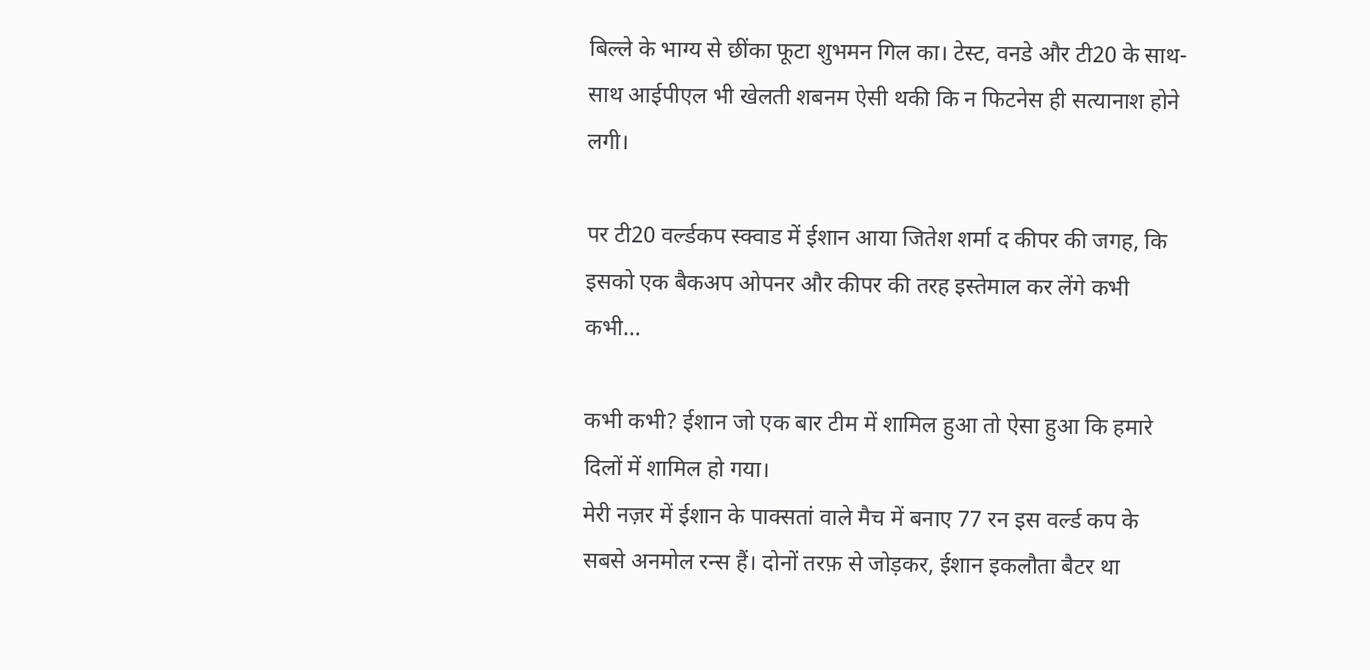बिल्ले के भाग्य से छींका फूटा शुभमन गिल का। टेस्ट, वनडे और टी20 के साथ-साथ आईपीएल भी खेलती शबनम ऐसी थकी कि न फिटनेस ही सत्यानाश होने लगी।

पर टी20 वर्ल्डकप स्क्वाड में ईशान आया जितेश शर्मा द कीपर की जगह, कि इसको एक बैकअप ओपनर और कीपर की तरह इस्तेमाल कर लेंगे कभी कभी…

कभी कभी? ईशान जो एक बार टीम में शामिल हुआ तो ऐसा हुआ कि हमारे दिलों में शामिल हो गया।
मेरी नज़र में ईशान के पाक्सतां वाले मैच में बनाए 77 रन इस वर्ल्ड कप के सबसे अनमोल रन्स हैं। दोनों तरफ़ से जोड़कर, ईशान इकलौता बैटर था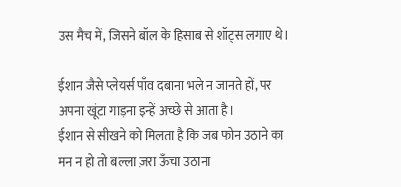उस मैच में, जिसने बॉल के हिसाब से शॉट्स लगाए थे।

ईशान जैसे प्लेयर्स पाँव दबाना भले न जानते हों, पर अपना खूंटा गाड़ना इन्हें अच्छे से आता है।
ईशान से सीखने को मिलता है कि जब फोन उठाने का मन न हो तो बल्ला ज़रा ऊँचा उठाना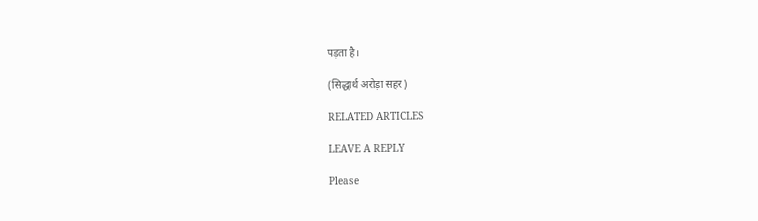पड़ता है।

(सिद्धार्थ अरोड़ा सहर)

RELATED ARTICLES

LEAVE A REPLY

Please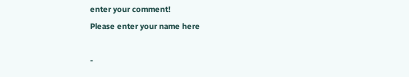enter your comment!
Please enter your name here

-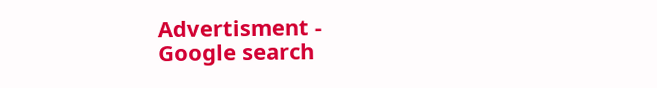Advertisment -
Google search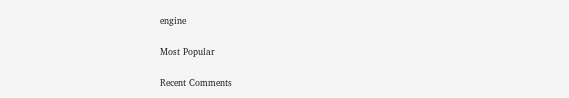engine

Most Popular

Recent Comments